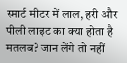स्मार्ट मीटर में लाल, हरी और पीली लाइट का क्या होता है मतलब? जान लेंगे तो नहीं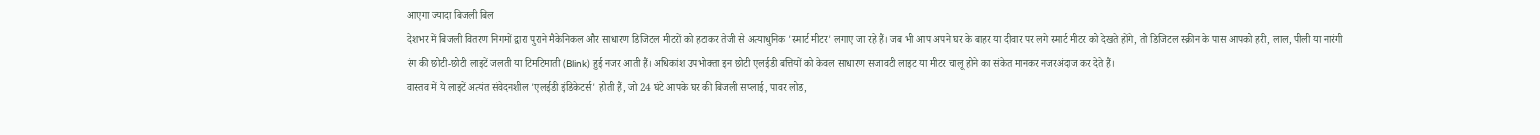आएगा ज्यादा बिजली बिल
देशभर में बिजली वितरण निगमों द्वारा पुराने मैकेनिकल और साधारण डिजिटल मीटरों को हटाकर तेजी से अत्याधुनिक 'स्मार्ट मीटर' लगाए जा रहे हैं। जब भी आप अपने घर के बाहर या दीवार पर लगे स्मार्ट मीटर को देखते होंगे, तो डिजिटल स्क्रीन के पास आपको हरी, लाल, पीली या नारंगी रंग की छोटी-छोटी लाइटें जलती या टिमटिमाती (Blink) हुई नजर आती हैं। अधिकांश उपभोक्ता इन छोटी एलईडी बत्तियों को केवल साधारण सजावटी लाइट या मीटर चालू होने का संकेत मानकर नजरअंदाज कर देते हैं।
वास्तव में ये लाइटें अत्यंत संवेदनशील 'एलईडी इंडिकेटर्स' होती हैं, जो 24 घंटे आपके घर की बिजली सप्लाई, पावर लोड,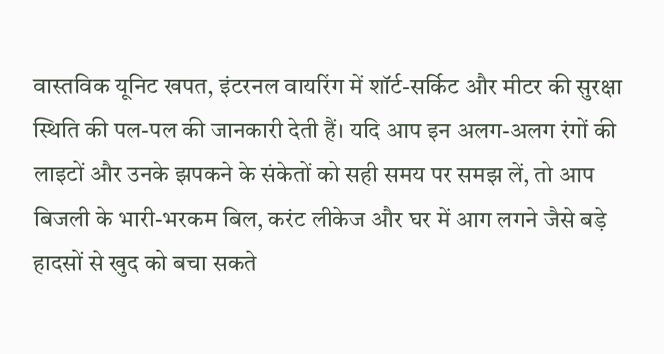वास्तविक यूनिट खपत, इंटरनल वायरिंग में शॉर्ट-सर्किट और मीटर की सुरक्षा स्थिति की पल-पल की जानकारी देती हैं। यदि आप इन अलग-अलग रंगों की लाइटों और उनके झपकने के संकेतों को सही समय पर समझ लें, तो आप बिजली के भारी-भरकम बिल, करंट लीकेज और घर में आग लगने जैसे बड़े हादसों से खुद को बचा सकते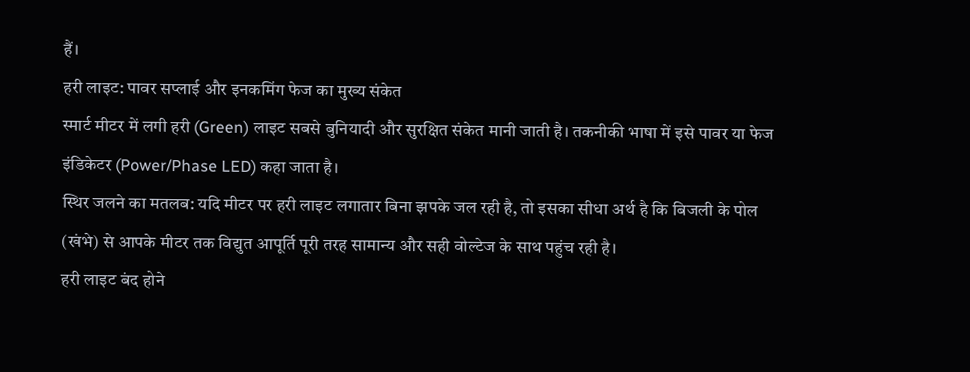हैं।
हरी लाइट: पावर सप्लाई और इनकमिंग फेज का मुख्य संकेत
स्मार्ट मीटर में लगी हरी (Green) लाइट सबसे बुनियादी और सुरक्षित संकेत मानी जाती है। तकनीकी भाषा में इसे पावर या फेज इंडिकेटर (Power/Phase LED) कहा जाता है।
स्थिर जलने का मतलब: यदि मीटर पर हरी लाइट लगातार बिना झपके जल रही है, तो इसका सीधा अर्थ है कि बिजली के पोल (खंभे) से आपके मीटर तक विद्युत आपूर्ति पूरी तरह सामान्य और सही वोल्टेज के साथ पहुंच रही है।
हरी लाइट बंद होने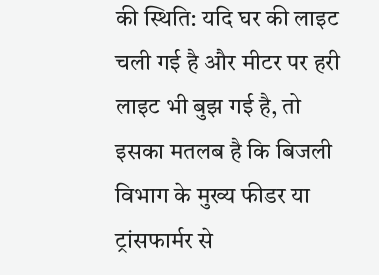की स्थिति: यदि घर की लाइट चली गई है और मीटर पर हरी लाइट भी बुझ गई है, तो इसका मतलब है कि बिजली विभाग के मुख्य फीडर या ट्रांसफार्मर से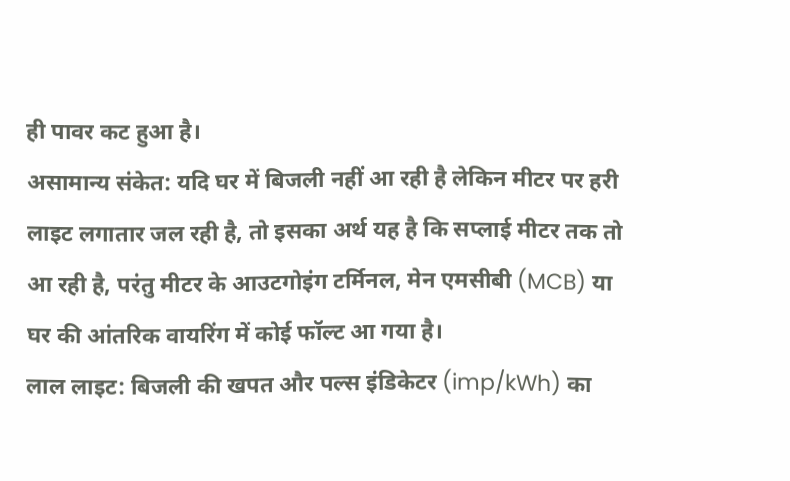ही पावर कट हुआ है।
असामान्य संकेत: यदि घर में बिजली नहीं आ रही है लेकिन मीटर पर हरी लाइट लगातार जल रही है, तो इसका अर्थ यह है कि सप्लाई मीटर तक तो आ रही है, परंतु मीटर के आउटगोइंग टर्मिनल, मेन एमसीबी (MCB) या घर की आंतरिक वायरिंग में कोई फॉल्ट आ गया है।
लाल लाइट: बिजली की खपत और पल्स इंडिकेटर (imp/kWh) का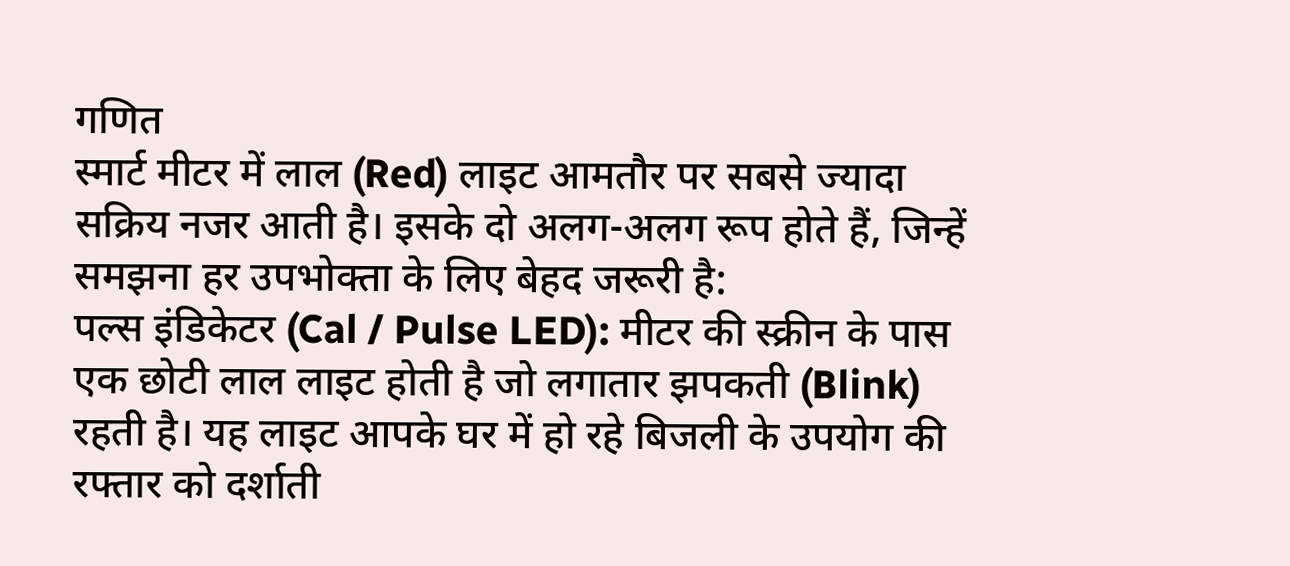गणित
स्मार्ट मीटर में लाल (Red) लाइट आमतौर पर सबसे ज्यादा सक्रिय नजर आती है। इसके दो अलग-अलग रूप होते हैं, जिन्हें समझना हर उपभोक्ता के लिए बेहद जरूरी है:
पल्स इंडिकेटर (Cal / Pulse LED): मीटर की स्क्रीन के पास एक छोटी लाल लाइट होती है जो लगातार झपकती (Blink) रहती है। यह लाइट आपके घर में हो रहे बिजली के उपयोग की रफ्तार को दर्शाती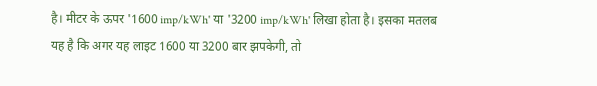है। मीटर के ऊपर '1600 imp/kWh' या '3200 imp/kWh' लिखा होता है। इसका मतलब यह है कि अगर यह लाइट 1600 या 3200 बार झपकेगी, तो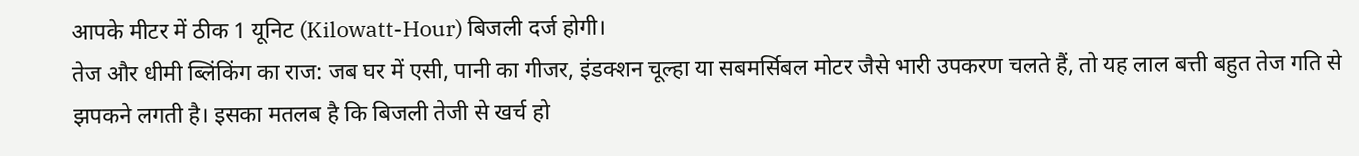आपके मीटर में ठीक 1 यूनिट (Kilowatt-Hour) बिजली दर्ज होगी।
तेज और धीमी ब्लिंकिंग का राज: जब घर में एसी, पानी का गीजर, इंडक्शन चूल्हा या सबमर्सिबल मोटर जैसे भारी उपकरण चलते हैं, तो यह लाल बत्ती बहुत तेज गति से झपकने लगती है। इसका मतलब है कि बिजली तेजी से खर्च हो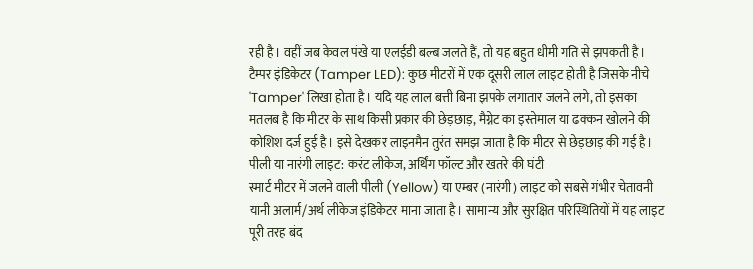रही है। वहीं जब केवल पंखे या एलईडी बल्ब जलते हैं, तो यह बहुत धीमी गति से झपकती है।
टैम्पर इंडिकेटर (Tamper LED): कुछ मीटरों में एक दूसरी लाल लाइट होती है जिसके नीचे 'Tamper' लिखा होता है। यदि यह लाल बत्ती बिना झपके लगातार जलने लगे, तो इसका मतलब है कि मीटर के साथ किसी प्रकार की छेड़छाड़, मैग्नेट का इस्तेमाल या ढक्कन खोलने की कोशिश दर्ज हुई है। इसे देखकर लाइनमैन तुरंत समझ जाता है कि मीटर से छेड़छाड़ की गई है।
पीली या नारंगी लाइट: करंट लीकेज, अर्थिंग फॉल्ट और खतरे की घंटी
स्मार्ट मीटर में जलने वाली पीली (Yellow) या एम्बर (नारंगी) लाइट को सबसे गंभीर चेतावनी यानी अलार्म/अर्थ लीकेज इंडिकेटर माना जाता है। सामान्य और सुरक्षित परिस्थितियों में यह लाइट पूरी तरह बंद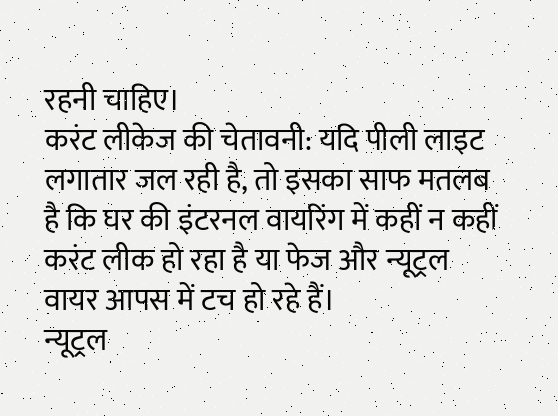रहनी चाहिए।
करंट लीकेज की चेतावनी: यदि पीली लाइट लगातार जल रही है, तो इसका साफ मतलब है कि घर की इंटरनल वायरिंग में कहीं न कहीं करंट लीक हो रहा है या फेज और न्यूट्रल वायर आपस में टच हो रहे हैं।
न्यूट्रल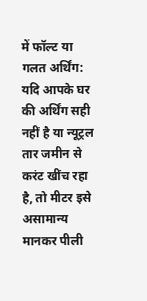में फॉल्ट या गलत अर्थिंग: यदि आपके घर की अर्थिंग सही नहीं है या न्यूट्रल तार जमीन से करंट खींच रहा है, तो मीटर इसे असामान्य मानकर पीली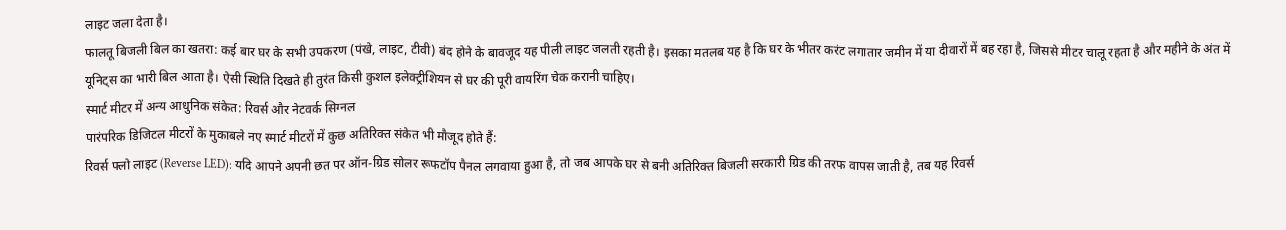लाइट जला देता है।
फालतू बिजली बिल का खतरा: कई बार घर के सभी उपकरण (पंखे, लाइट, टीवी) बंद होने के बावजूद यह पीली लाइट जलती रहती है। इसका मतलब यह है कि घर के भीतर करंट लगातार जमीन में या दीवारों में बह रहा है, जिससे मीटर चालू रहता है और महीने के अंत में यूनिट्स का भारी बिल आता है। ऐसी स्थिति दिखते ही तुरंत किसी कुशल इलेक्ट्रीशियन से घर की पूरी वायरिंग चेक करानी चाहिए।
स्मार्ट मीटर में अन्य आधुनिक संकेत: रिवर्स और नेटवर्क सिग्नल
पारंपरिक डिजिटल मीटरों के मुकाबले नए स्मार्ट मीटरों में कुछ अतिरिक्त संकेत भी मौजूद होते हैं:
रिवर्स फ्लो लाइट (Reverse LED): यदि आपने अपनी छत पर ऑन-ग्रिड सोलर रूफटॉप पैनल लगवाया हुआ है, तो जब आपके घर से बनी अतिरिक्त बिजली सरकारी ग्रिड की तरफ वापस जाती है, तब यह रिवर्स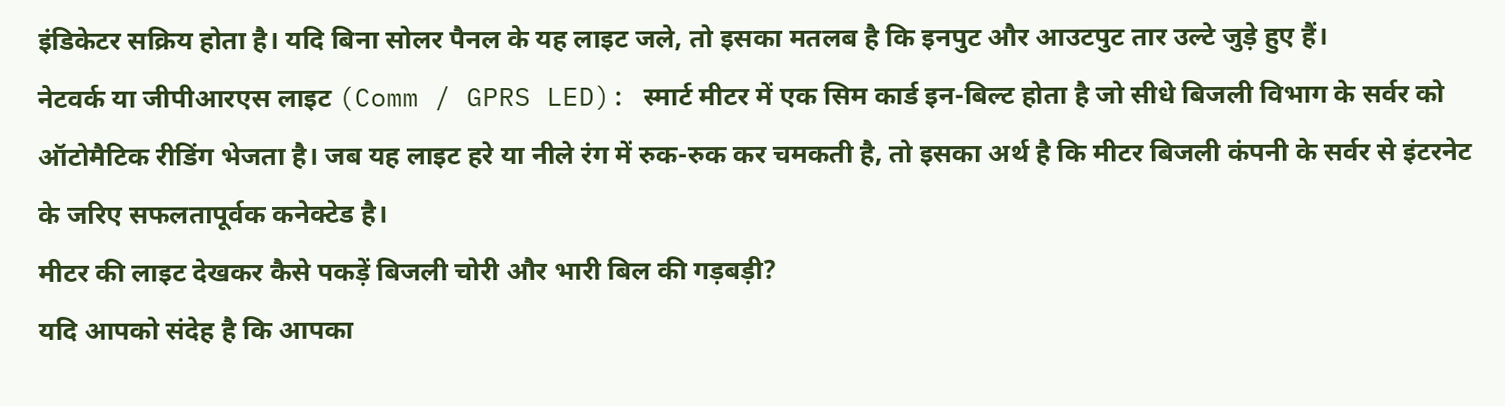इंडिकेटर सक्रिय होता है। यदि बिना सोलर पैनल के यह लाइट जले, तो इसका मतलब है कि इनपुट और आउटपुट तार उल्टे जुड़े हुए हैं।
नेटवर्क या जीपीआरएस लाइट (Comm / GPRS LED): स्मार्ट मीटर में एक सिम कार्ड इन-बिल्ट होता है जो सीधे बिजली विभाग के सर्वर को ऑटोमैटिक रीडिंग भेजता है। जब यह लाइट हरे या नीले रंग में रुक-रुक कर चमकती है, तो इसका अर्थ है कि मीटर बिजली कंपनी के सर्वर से इंटरनेट के जरिए सफलतापूर्वक कनेक्टेड है।
मीटर की लाइट देखकर कैसे पकड़ें बिजली चोरी और भारी बिल की गड़बड़ी?
यदि आपको संदेह है कि आपका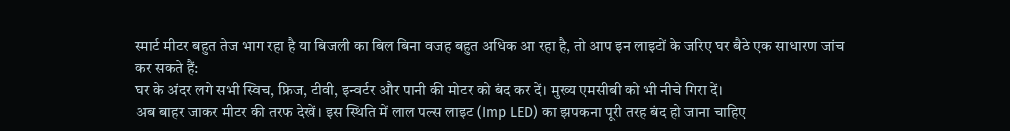स्मार्ट मीटर बहुत तेज भाग रहा है या बिजली का बिल बिना वजह बहुत अधिक आ रहा है, तो आप इन लाइटों के जरिए घर बैठे एक साधारण जांच कर सकते हैं:
घर के अंदर लगे सभी स्विच, फ्रिज, टीवी, इन्वर्टर और पानी की मोटर को बंद कर दें। मुख्य एमसीबी को भी नीचे गिरा दें।
अब बाहर जाकर मीटर की तरफ देखें। इस स्थिति में लाल पल्स लाइट (Imp LED) का झपकना पूरी तरह बंद हो जाना चाहिए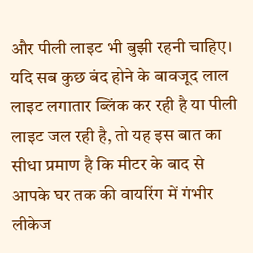और पीली लाइट भी बुझी रहनी चाहिए।
यदि सब कुछ बंद होने के बावजूद लाल लाइट लगातार ब्लिंक कर रही है या पीली लाइट जल रही है, तो यह इस बात का सीधा प्रमाण है कि मीटर के बाद से आपके घर तक की वायरिंग में गंभीर लीकेज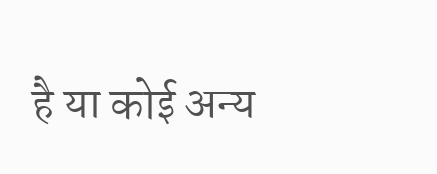है या कोई अन्य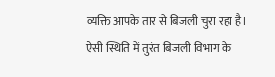व्यक्ति आपके तार से बिजली चुरा रहा है। ऐसी स्थिति में तुरंत बिजली विभाग के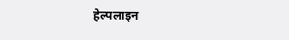हेल्पलाइन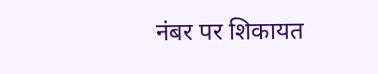नंबर पर शिकायत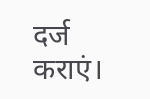दर्ज कराएं।